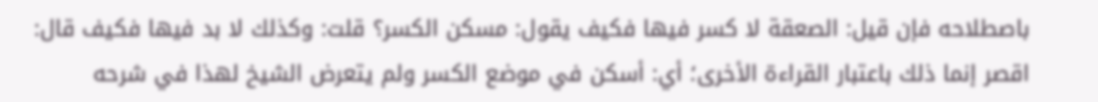باصطلاحه فإن قيل: الصعقة لا كسر فيها فكيف يقول: مسكن الكسر؟ قلت: وكذلك لا بد فيها فكيف قال: اقصر إنما ذلك باعتبار القراءة الأخرى؛ أي: أسكن في موضع الكسر ولم يتعرض الشيخ لهذا في شرحه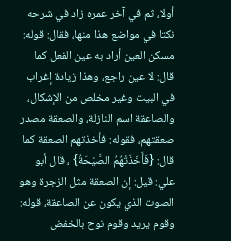أولا، ثم في آخر عمره زاد في شرحه نكتا في مواضع هذا منها، فقال: قوله: مسكن العين أراد به عين الفعل كما قال: لا عين راجع، وهذا زيادة إغراب في البيت وغير مخلص من الإشكال، والصاعقة اسم النازلة، والصعقة مصدر صعقتهم، فقوله: فأخذتهم الصعقة كما قال: {فَأَخَذَتْهُمُ الصَّيْحَةُ} ، قال أبو علي: قيل: إن الصعقة مثل الزجرة وهو الصوت الذي يكون عن الصاعقة، قوله: وقوم يريد وقوم نوح بالخفض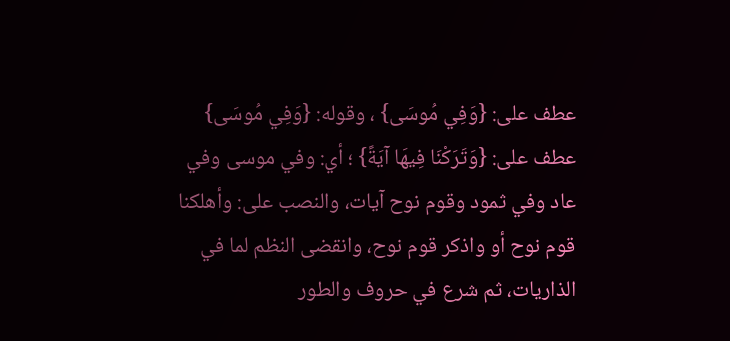عطف على: {وَفِي مُوسَى} ، وقوله: {وَفِي مُوسَى} عطف على: {وَتَرَكْنَا فِيهَا آيَةً} ؛ أي: وفي موسى وفي عاد وفي ثمود وقوم نوح آيات، والنصب على: وأهلكنا قوم نوح أو واذكر قوم نوح، وانقضى النظم لما في الذاريات، ثم شرع في حروف والطور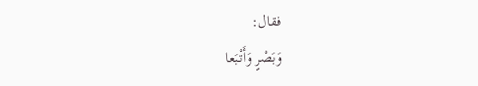فقال:
وَبَصْرٍ وَأَتْبَعا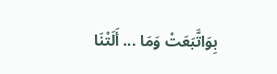بِوَاتَّبَعَتْ وَمَا ... أَلَتْنَا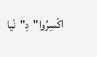اكْسِرُوا"دِ"نْيا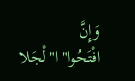وَإِنَّ افْتَحُوا"ا"لْجَلا